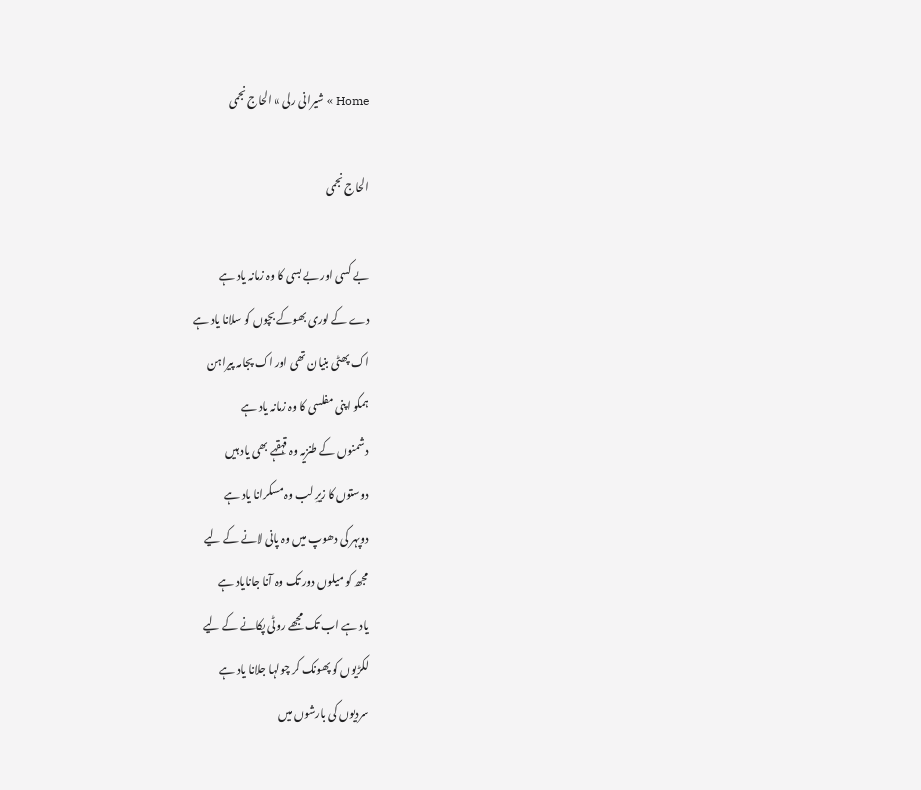Home » شیرانی رلی » الحاج نجمی

الحاج نجمی

بے کسی اور بے بسی کا وہ زمانہ یاد ہے
دے کے لوری بھوکے بچوں کو سلانا یاد ہے
اک پھٹی بنیان تھی اور اک پجامہ پیراہن
ہمکو اپنی مفلسی کا وہ زمانہ یاد ہے
دشمنوں کے طنزیہ وہ قہقہے بھی یاد ہیں
دوستوں کا زیرِ لب وہ مسکرانا یاد ہے
دوپہر کی دھوپ میں وہ پانی لانے کے لیے
مجھ کو میلوں دور تک وہ آنا جانایاد ہے
یاد ہے اب تک مجھے روٹی پکانے کے لیے
لکڑیوں کو پھونک کر چولہا جلانا یاد ہے
سردیوں کی بارشوں میں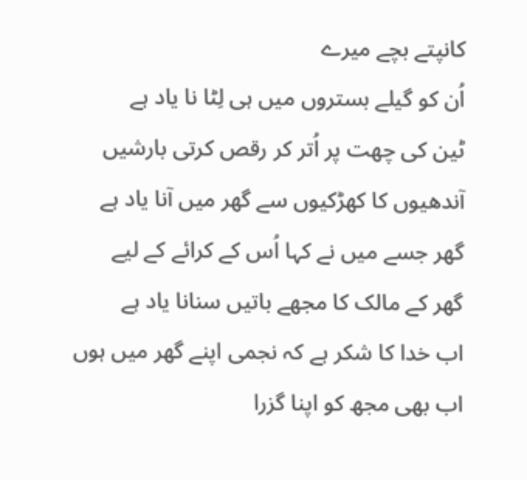کانپتے بچے میرے
اُن کو گیلے بستروں میں ہی لِٹا نا یاد ہے
ٹین کی چھت پر اُتر کر رقص کرتی بارشیں
آندھیوں کا کھڑکیوں سے گھر میں آنا یاد ہے
گھر جسے میں نے کہا اُس کے کرائے کے لیے
گھر کے مالک کا مجھے باتیں سنانا یاد ہے
اب خدا کا شکر ہے کہ نجمی اپنے گھر میں ہوں
اب بھی مجھ کو اپنا گزرا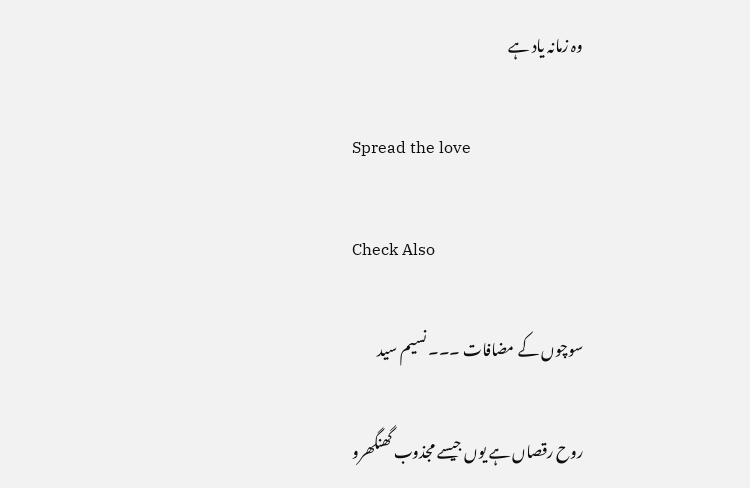وہ زمانہ یاد ہے

Spread the love

Check Also

سوچوں کے مضافات ۔۔۔ نسیم سید

روح رقصاں ہے یوں جیسے مجذوب گھنگھرو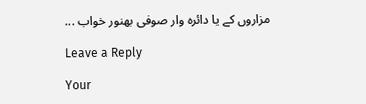مزاروں کے یا دائرہ وار صوفی بھنور خواب ...

Leave a Reply

Your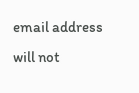email address will not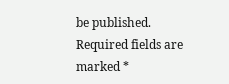be published. Required fields are marked *